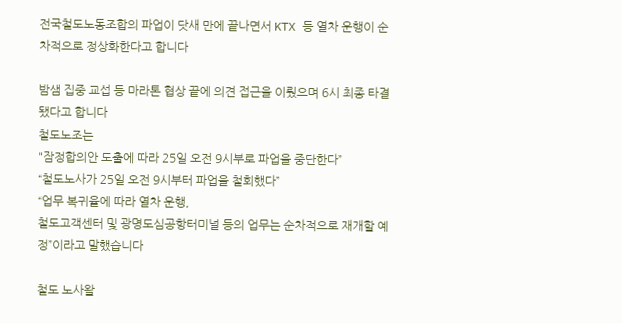전국철도노동조합의 파업이 닷새 만에 끝나면서 KTX 등 열차 운행이 순차적으로 정상화한다고 합니다

밤샘 집중 교섭 등 마라톤 협상 끝에 의견 접근을 이뤘으며 6시 최종 타결됐다고 합니다
철도노조는
"잠정합의안 도출에 따라 25일 오전 9시부로 파업을 중단한다”
“철도노사가 25일 오전 9시부터 파업을 철회했다”
“업무 복귀율에 따라 열차 운행,
철도고객센터 및 광명도심공항터미널 등의 업무는 순차적으로 재개할 예정”이라고 말했습니다

철도 노사왈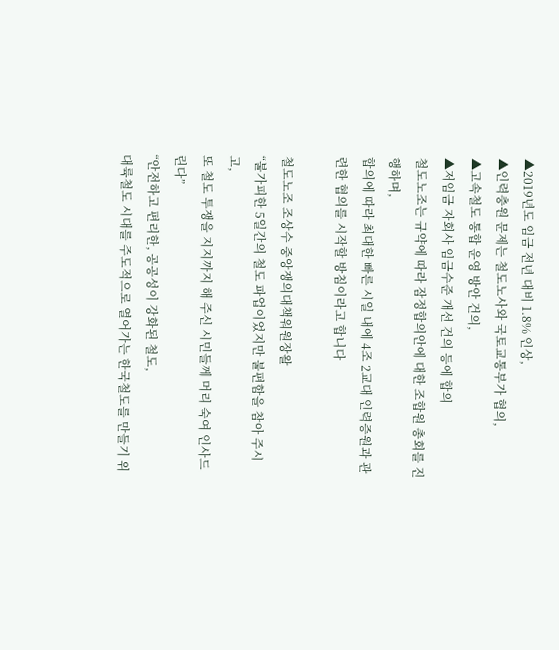▲2019년도 임금 전년 대비 1.8% 인상,
▲인력충원 문제는 철도노사와 국토교통부가 협의,
▲고속철도 통합 운영 방안 건의,
▲저임금 자회사 임금수준 개선 건의 등에 합의
철도노조는 규약에 따라 잠정합의안에 대한 조합원 총회를 진행하며,
합의에 따라 최대한 빠른 시일 내에 4조 2교대 인력증원과 관련한 협의를 시작할 방침이라고 합니다

철도노조 조상수 중앙쟁의대책워원장왈
“불가피한 5일간의 철도 파업이었지만 불편함을 참아 주시고,
또 철도 투쟁을 지지까지 해 주신 시민들께 머리 숙여 인사드린다”
“안전하고 편리한, 공공성이 강화된 철도,
대륙철도 시대를 주도적으로 열어가는 한국철도를 만들기 위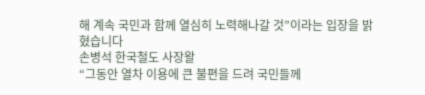해 계속 국민과 함께 열심히 노력해나갈 것”이라는 입장을 밝혔습니다
손병석 한국철도 사장왈
“그동안 열차 이용에 큰 불편을 드려 국민들께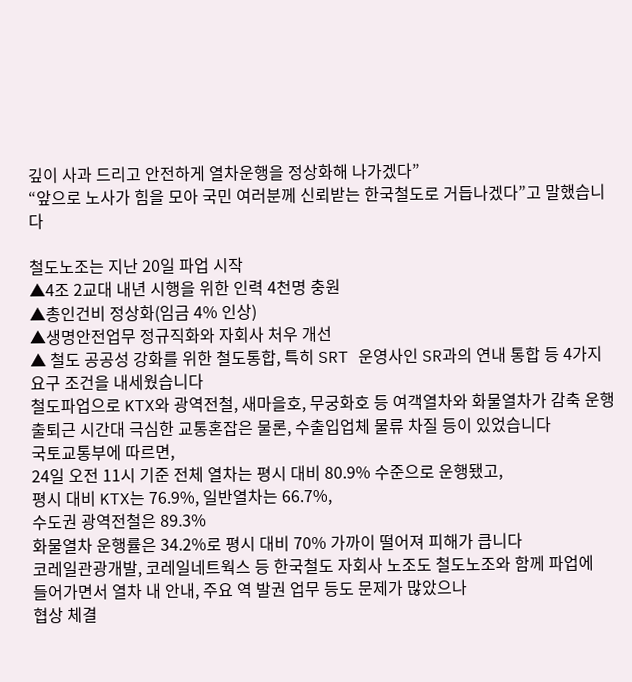깊이 사과 드리고 안전하게 열차운행을 정상화해 나가겠다”
“앞으로 노사가 힘을 모아 국민 여러분께 신뢰받는 한국철도로 거듭나겠다”고 말했습니다

철도노조는 지난 20일 파업 시작
▲4조 2교대 내년 시행을 위한 인력 4천명 충원
▲총인건비 정상화(임금 4% 인상)
▲생명안전업무 정규직화와 자회사 처우 개선
▲ 철도 공공성 강화를 위한 철도통합, 특히 SRT 운영사인 SR과의 연내 통합 등 4가지 요구 조건을 내세웠습니다
철도파업으로 KTX와 광역전철, 새마을호, 무궁화호 등 여객열차와 화물열차가 감축 운행
출퇴근 시간대 극심한 교통혼잡은 물론, 수출입업체 물류 차질 등이 있었습니다
국토교통부에 따르면,
24일 오전 11시 기준 전체 열차는 평시 대비 80.9% 수준으로 운행됐고,
평시 대비 KTX는 76.9%, 일반열차는 66.7%,
수도권 광역전철은 89.3%
화물열차 운행률은 34.2%로 평시 대비 70% 가까이 떨어져 피해가 큽니다
코레일관광개발, 코레일네트웍스 등 한국철도 자회사 노조도 철도노조와 함께 파업에
들어가면서 열차 내 안내, 주요 역 발권 업무 등도 문제가 많았으나
협상 체결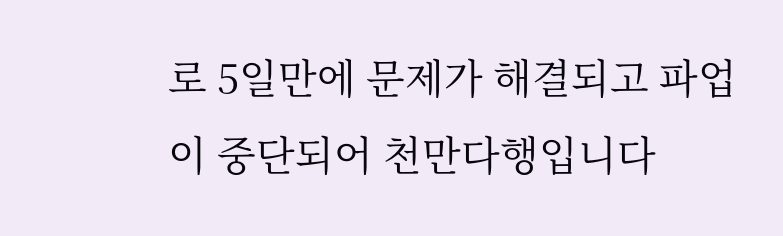로 5일만에 문제가 해결되고 파업이 중단되어 천만다행입니다